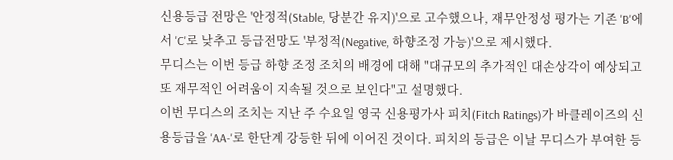신용등급 전망은 '안정적(Stable, 당분간 유지)'으로 고수했으나, 재무안정성 평가는 기존 'B'에서 'C'로 낮추고 등급전망도 '부정적(Negative, 하향조정 가능)'으로 제시했다.
무디스는 이번 등급 하향 조정 조치의 배경에 대해 "대규모의 추가적인 대손상각이 예상되고 또 재무적인 어려움이 지속될 것으로 보인다"고 설명했다.
이번 무디스의 조치는 지난 주 수요일 영국 신용평가사 피치(Fitch Ratings)가 바클레이즈의 신용등급을 'AA-'로 한단계 강등한 뒤에 이어진 것이다. 피치의 등급은 이날 무디스가 부여한 등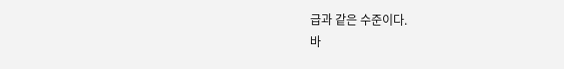급과 같은 수준이다.
바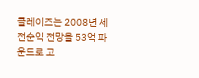클레이즈는 2008년 세전순익 전망을 53억 파운드로 고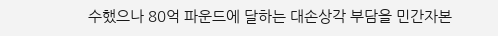수했으나 80억 파운드에 달하는 대손상각 부담을 민간자본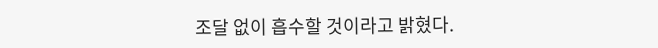조달 없이 흡수할 것이라고 밝혔다.